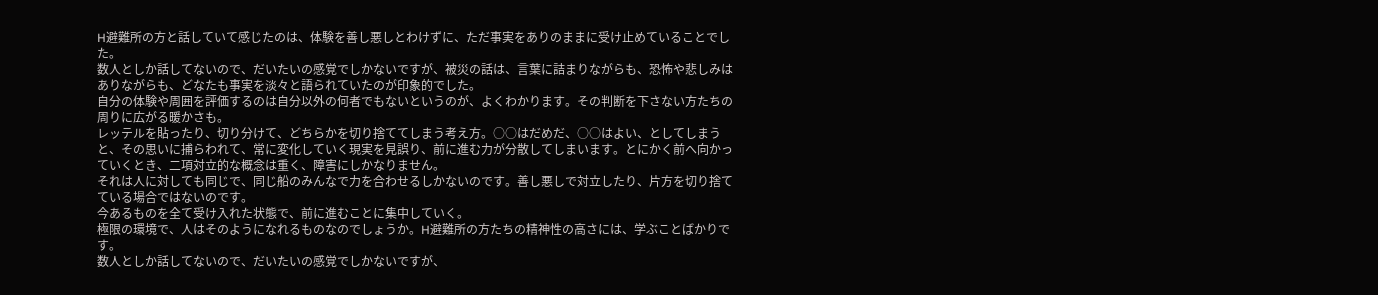H避難所の方と話していて感じたのは、体験を善し悪しとわけずに、ただ事実をありのままに受け止めていることでした。
数人としか話してないので、だいたいの感覚でしかないですが、被災の話は、言葉に詰まりながらも、恐怖や悲しみはありながらも、どなたも事実を淡々と語られていたのが印象的でした。
自分の体験や周囲を評価するのは自分以外の何者でもないというのが、よくわかります。その判断を下さない方たちの周りに広がる暖かさも。
レッテルを貼ったり、切り分けて、どちらかを切り捨ててしまう考え方。○○はだめだ、○○はよい、としてしまうと、その思いに捕らわれて、常に変化していく現実を見誤り、前に進む力が分散してしまいます。とにかく前へ向かっていくとき、二項対立的な概念は重く、障害にしかなりません。
それは人に対しても同じで、同じ船のみんなで力を合わせるしかないのです。善し悪しで対立したり、片方を切り捨てている場合ではないのです。
今あるものを全て受け入れた状態で、前に進むことに集中していく。
極限の環境で、人はそのようになれるものなのでしょうか。H避難所の方たちの精神性の高さには、学ぶことばかりです。
数人としか話してないので、だいたいの感覚でしかないですが、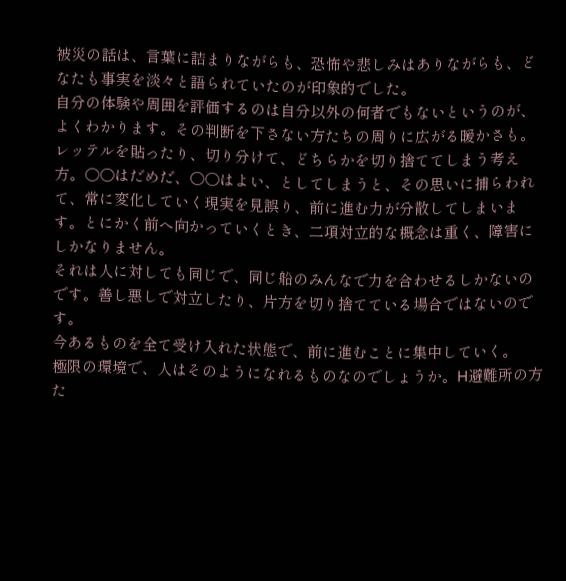被災の話は、言葉に詰まりながらも、恐怖や悲しみはありながらも、どなたも事実を淡々と語られていたのが印象的でした。
自分の体験や周囲を評価するのは自分以外の何者でもないというのが、よくわかります。その判断を下さない方たちの周りに広がる暖かさも。
レッテルを貼ったり、切り分けて、どちらかを切り捨ててしまう考え方。○○はだめだ、○○はよい、としてしまうと、その思いに捕らわれて、常に変化していく現実を見誤り、前に進む力が分散してしまいます。とにかく前へ向かっていくとき、二項対立的な概念は重く、障害にしかなりません。
それは人に対しても同じで、同じ船のみんなで力を合わせるしかないのです。善し悪しで対立したり、片方を切り捨てている場合ではないのです。
今あるものを全て受け入れた状態で、前に進むことに集中していく。
極限の環境で、人はそのようになれるものなのでしょうか。H避難所の方た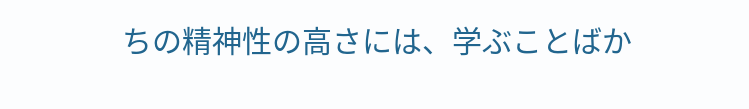ちの精神性の高さには、学ぶことばか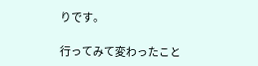りです。

行ってみて変わったこと